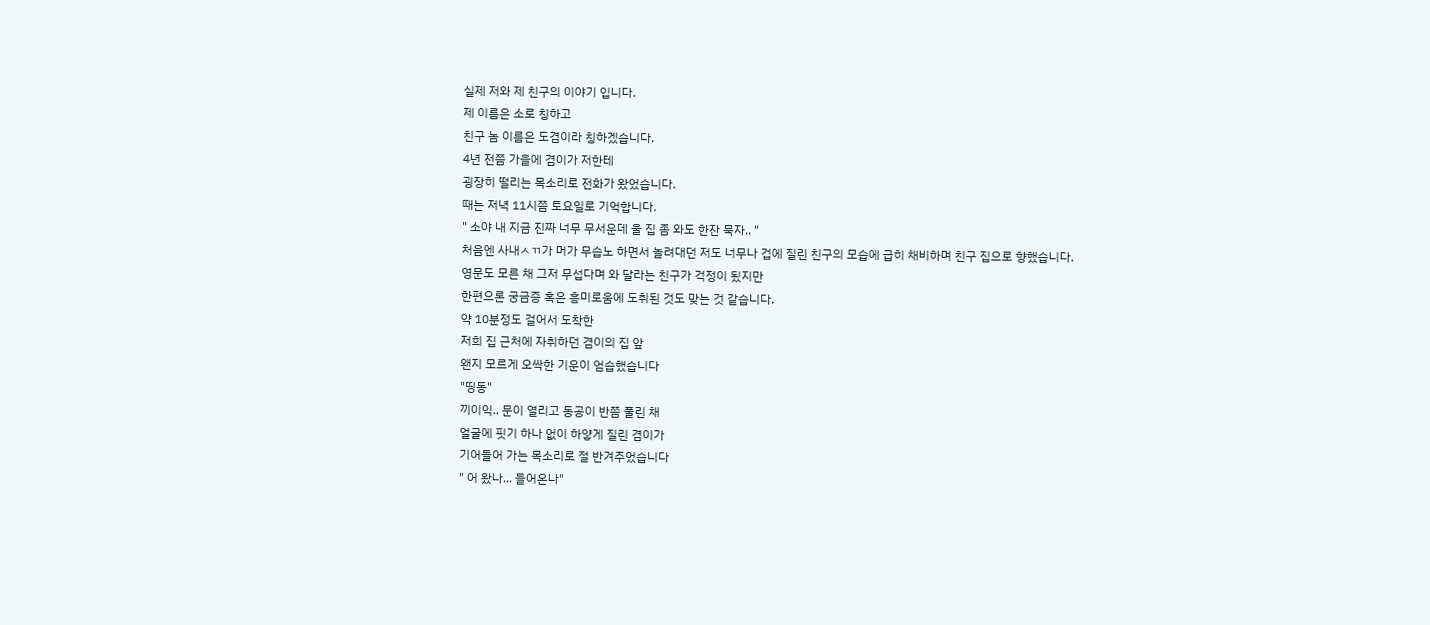실제 저와 제 친구의 이야기 입니다.
제 이름은 소로 칭하고
친구 놈 이름은 도겸이라 칭하겠습니다.
4년 전쯤 가을에 겸이가 저한테
굉장히 떨리는 목소리로 전화가 왔었습니다.
때는 저녁 11시쯤 토요일로 기억합니다.
" 소야 내 지금 진짜 너무 무서운데 울 집 좀 와도 한잔 묵자.. "
처음엔 사내ㅅㄲ가 머가 무습노 하면서 놀려대던 저도 너무나 겁에 질린 친구의 모습에 급히 채비하며 친구 집으로 향했습니다.
영문도 모른 채 그저 무섭다며 와 달라는 친구가 걱정이 됬지만
한편으론 궁금증 혹은 흥미로움에 도취된 것도 맞는 것 같습니다.
약 10분정도 걸어서 도착한
저희 집 근처에 자취하던 겸이의 집 앞
왠지 모르게 오싹한 기운이 엄습했습니다
"띵동"
끼이익.. 문이 열리고 동공이 반쯤 풀린 채
얼굴에 핏기 하나 없이 하얗게 질린 겸이가
기어들어 가는 목소리로 절 반겨주었습니다
" 어 왔나... 들어온나"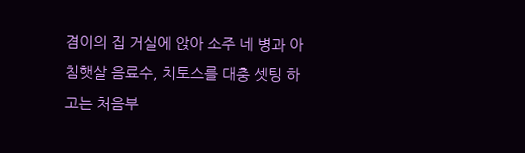겸이의 집 거실에 앉아 소주 네 병과 아침햇살 음료수, 치토스를 대충 셋팅 하고는 처음부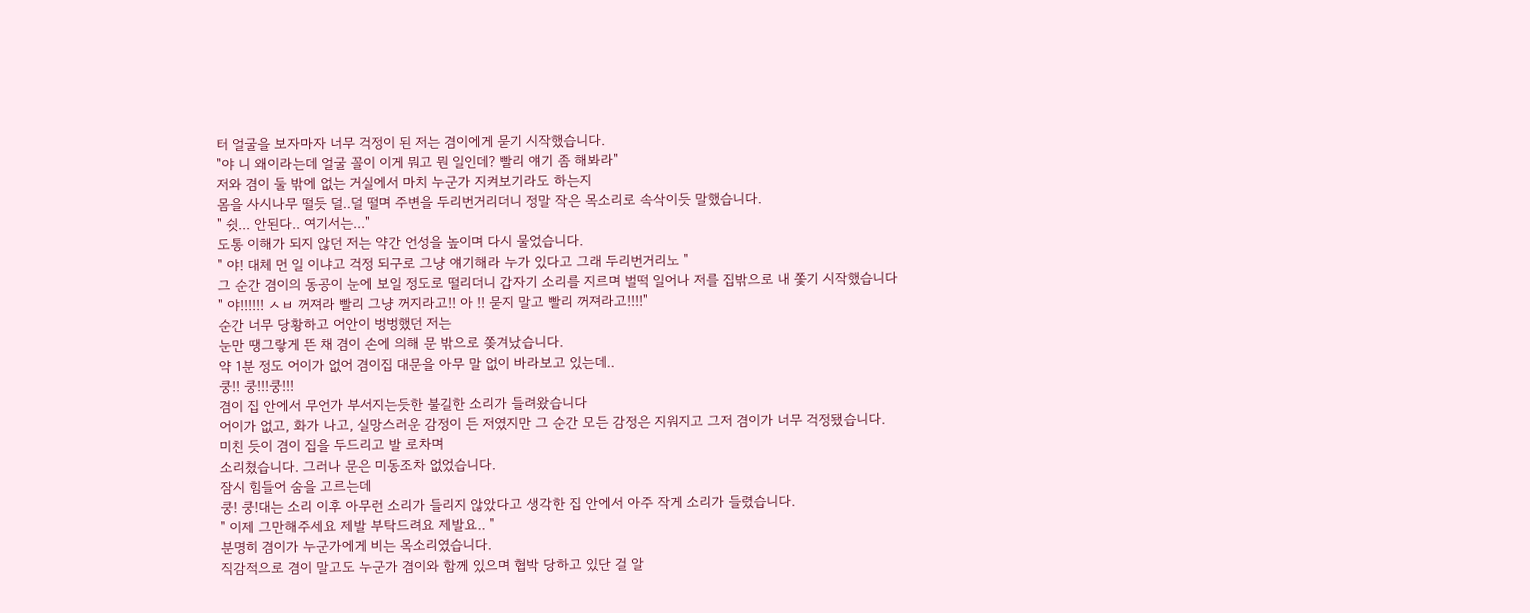터 얼굴을 보자마자 너무 걱정이 된 저는 겸이에게 묻기 시작했습니다.
"야 니 왜이라는데 얼굴 꼴이 이게 뭐고 뭔 일인데? 빨리 얘기 좀 해봐라"
저와 겸이 둘 밖에 없는 거실에서 마치 누군가 지켜보기라도 하는지
몸을 사시나무 떨듯 덜..덜 떨며 주변을 두리번거리더니 정말 작은 목소리로 속삭이듯 말했습니다.
" 쉿... 안된다.. 여기서는..."
도통 이해가 되지 않던 저는 약간 언성을 높이며 다시 물었습니다.
" 야! 대체 먼 일 이냐고 걱정 되구로 그냥 얘기해라 누가 있다고 그래 두리번거리노 "
그 순간 겸이의 동공이 눈에 보일 정도로 떨리더니 갑자기 소리를 지르며 벌떡 일어나 저를 집밖으로 내 쫓기 시작했습니다
" 야!!!!!! ㅅㅂ 꺼져라 빨리 그냥 꺼지라고!! 아 !! 묻지 말고 빨리 꺼져라고!!!!"
순간 너무 당황하고 어안이 벙벙했던 저는
눈만 땡그랗게 뜬 채 겸이 손에 의해 문 밖으로 쫒겨났습니다.
약 1분 정도 어이가 없어 겸이집 대문을 아무 말 없이 바라보고 있는데..
쿵!! 쿵!!!쿵!!!
겸이 집 안에서 무언가 부서지는듯한 불길한 소리가 들려왔습니다
어이가 없고, 화가 나고, 실망스러운 감정이 든 저였지만 그 순간 모든 감정은 지워지고 그저 겸이가 너무 걱정됐습니다.
미친 듯이 겸이 집을 두드리고 발 로차며
소리쳤습니다. 그러나 문은 미동조차 없었습니다.
잠시 힘들어 숨을 고르는데
쿵! 쿵!대는 소리 이후 아무런 소리가 들리지 않았다고 생각한 집 안에서 아주 작게 소리가 들렸습니다.
" 이제 그만해주세요 제발 부탁드려요 제발요.. "
분명히 겸이가 누군가에게 비는 목소리였습니다.
직감적으로 겸이 말고도 누군가 겸이와 함께 있으며 협박 당하고 있단 걸 알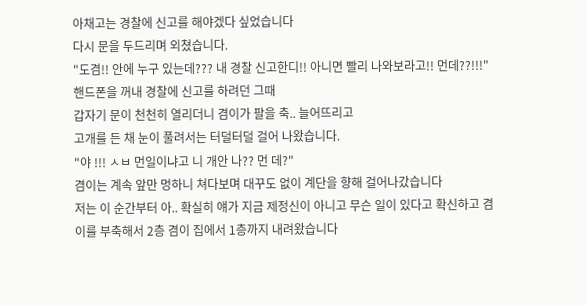아채고는 경찰에 신고를 해야겠다 싶었습니다
다시 문을 두드리며 외쳤습니다.
"도겸!! 안에 누구 있는데??? 내 경찰 신고한디!! 아니면 빨리 나와보라고!! 먼데??!!!"
핸드폰을 꺼내 경찰에 신고를 하려던 그때
갑자기 문이 천천히 열리더니 겸이가 팔을 축.. 늘어뜨리고
고개를 든 채 눈이 풀려서는 터덜터덜 걸어 나왔습니다.
"야 !!! ㅅㅂ 먼일이냐고 니 개안 나?? 먼 데?"
겸이는 계속 앞만 멍하니 쳐다보며 대꾸도 없이 계단을 향해 걸어나갔습니다
저는 이 순간부터 아.. 확실히 얘가 지금 제정신이 아니고 무슨 일이 있다고 확신하고 겸이를 부축해서 2층 겸이 집에서 1층까지 내려왔습니다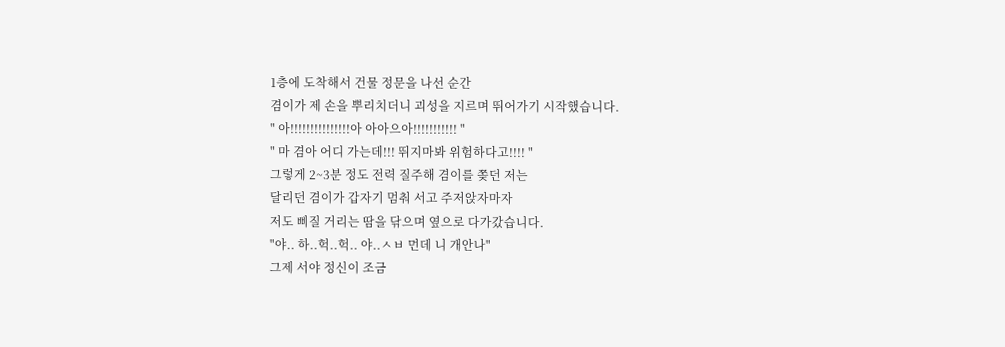1층에 도착해서 건물 정문을 나선 순간
겸이가 제 손을 뿌리치더니 괴성을 지르며 뛰어가기 시작했습니다.
" 아!!!!!!!!!!!!!!!아 아아으아!!!!!!!!!!! "
" 마 겸아 어디 가는데!!! 뛰지마봐 위험하다고!!!! "
그렇게 2~3분 정도 전력 질주해 겸이를 쫒던 저는
달리던 겸이가 갑자기 멈춰 서고 주저앉자마자
저도 삐질 거리는 땀을 닦으며 옆으로 다가갔습니다.
"야.. 하..헉..헉.. 야..ㅅㅂ 먼데 니 개안나"
그제 서야 정신이 조금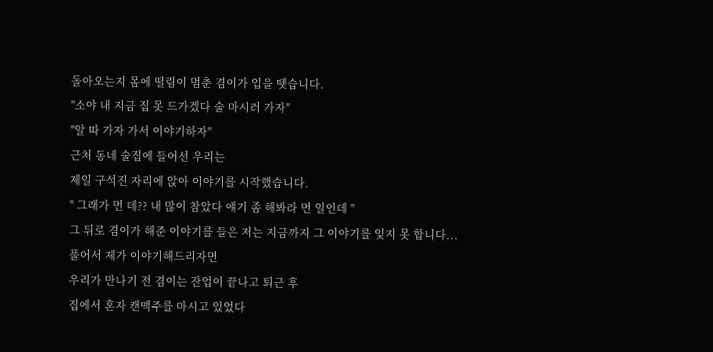돌아오는지 몸에 떨림이 멈춘 겸이가 입을 뗏습니다.
"소야 내 지금 집 못 드가겠다 술 마시러 가자"
"알 따 가자 가서 이야기하자"
근처 동네 술집에 들어선 우리는
제일 구석진 자리에 앉아 이야기를 시작했습니다.
" 그래가 먼 데?? 내 많이 참았다 얘기 좀 해봐라 먼 일인데 "
그 뒤로 겸이가 해준 이야기를 들은 저는 지금까지 그 이야기를 잊지 못 합니다...
풀어서 제가 이야기해드리자면
우리가 만나기 전 겸이는 잔업이 끝나고 퇴근 후
집에서 혼자 캔맥주를 마시고 있었다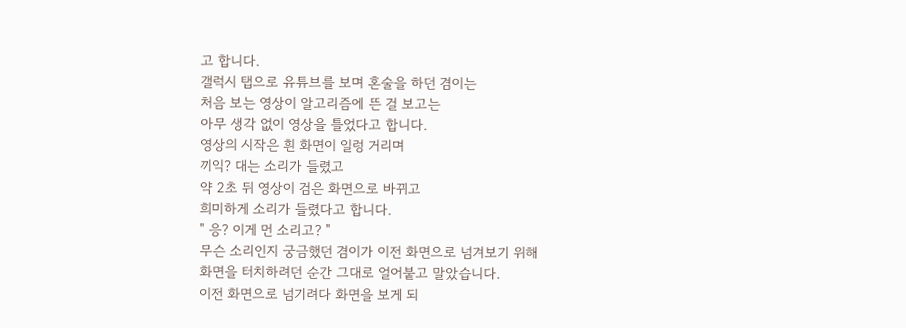고 합니다.
갤럭시 탭으로 유튜브를 보며 혼술을 하던 겸이는
처음 보는 영상이 알고리즘에 뜬 걸 보고는
아무 생각 없이 영상을 틀었다고 합니다.
영상의 시작은 흰 화면이 일렁 거리며
끼익? 대는 소리가 들렸고
약 2초 뒤 영상이 검은 화면으로 바뀌고
희미하게 소리가 들렸다고 합니다.
" 응? 이게 먼 소리고? "
무슨 소리인지 궁금했던 겸이가 이전 화면으로 넘겨보기 위해
화면을 터치하려던 순간 그대로 얼어붙고 말았습니다.
이전 화면으로 넘기려다 화면을 보게 되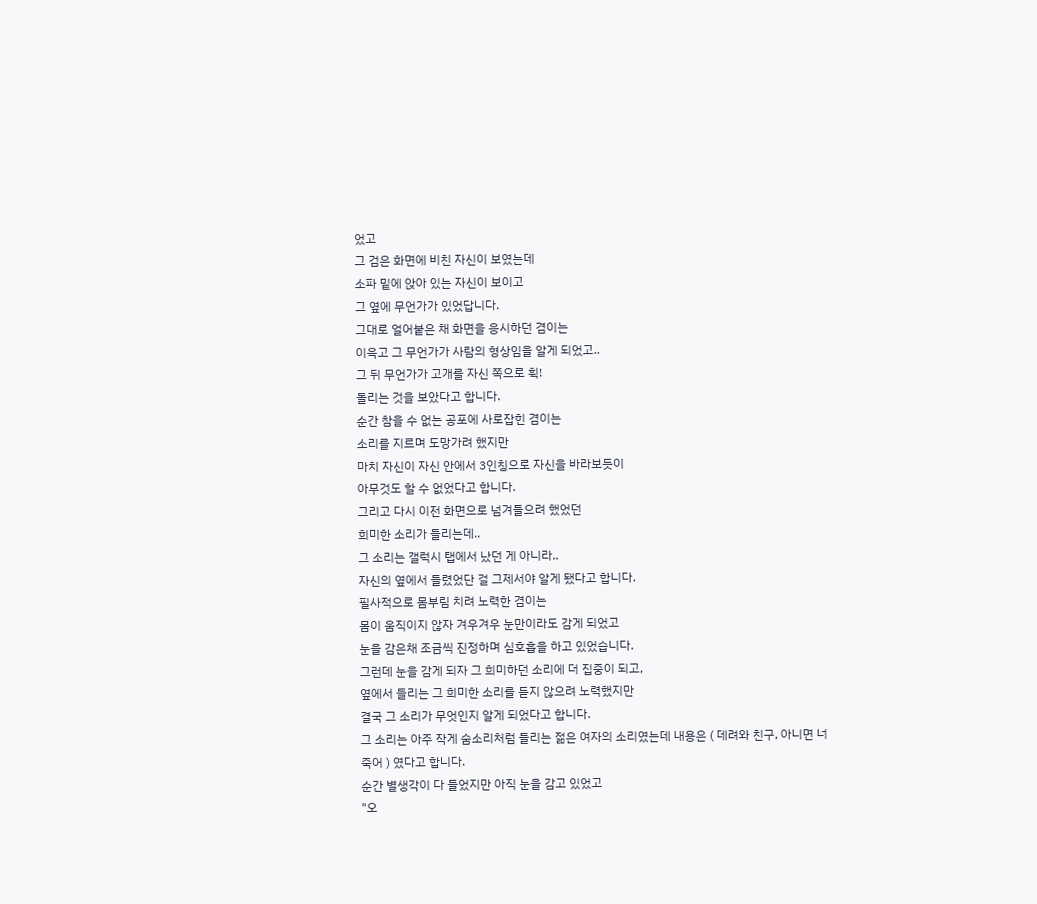었고
그 검은 화면에 비친 자신이 보였는데
소파 밑에 앉아 있는 자신이 보이고
그 옆에 무언가가 있었답니다.
그대로 얼어붙은 채 화면을 응시하던 겸이는
이윽고 그 무언가가 사람의 형상임을 알게 되었고..
그 뒤 무언가가 고개를 자신 쪽으로 휙!
돌리는 것을 보았다고 합니다.
순간 참을 수 없는 공포에 사로잡힌 겸이는
소리를 지르며 도망가려 했지만
마치 자신이 자신 안에서 3인칭으로 자신을 바라보듯이
아무것도 할 수 없었다고 합니다.
그리고 다시 이전 화면으로 넘겨들으려 했었던
희미한 소리가 들리는데..
그 소리는 갤럭시 탭에서 났던 게 아니라..
자신의 옆에서 들렸었단 걸 그제서야 알게 됐다고 합니다.
필사적으로 몸부림 치려 노력한 겸이는
몸이 움직이지 않자 겨우겨우 눈만이라도 감게 되었고
눈을 감은채 조금씩 진정하며 심호흡을 하고 있었습니다.
그런데 눈을 감게 되자 그 희미하던 소리에 더 집중이 되고,
옆에서 들리는 그 희미한 소리를 듣지 않으려 노력했지만
결국 그 소리가 무엇인지 알게 되었다고 합니다.
그 소리는 아주 작게 숨소리처럼 들리는 젊은 여자의 소리였는데 내용은 ( 데려와 친구, 아니면 너 죽어 ) 였다고 합니다.
순간 별생각이 다 들었지만 아직 눈을 감고 있었고
"오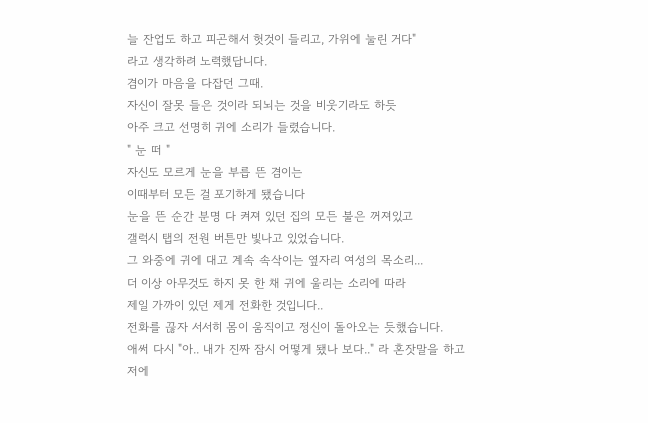늘 잔업도 하고 피곤해서 헛것이 들리고, 가위에 눌린 거다"
라고 생각하려 노력했답니다.
겸이가 마음을 다잡던 그때.
자신이 잘못 들은 것이라 되뇌는 것을 비웃기라도 하듯
아주 크고 선명히 귀에 소리가 들렸습니다.
" 눈 떠 "
자신도 모르게 눈을 부릅 뜬 겸이는
이때부터 모든 걸 포기하게 됐습니다
눈을 뜬 순간 분명 다 켜져 있던 집의 모든 불은 꺼져있고
갤럭시 탭의 전원 버튼만 빛나고 있었습니다.
그 와중에 귀에 대고 계속 속삭이는 옆자리 여성의 목소리...
더 이상 아무것도 하지 못 한 채 귀에 울리는 소리에 따라
제일 가까이 있던 제게 전화한 것입니다..
전화를 끊자 서서히 몸이 움직이고 정신이 돌아오는 듯했습니다.
애써 다시 "아.. 내가 진짜 잠시 어떻게 됐나 보다.." 라 혼잣말을 하고
저에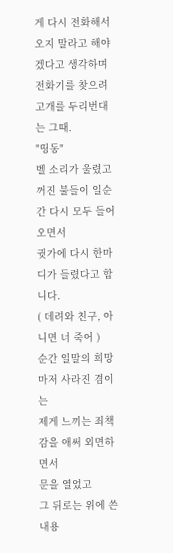게 다시 전화해서 오지 말라고 해야겠다고 생각하며
전화기를 찾으려 고개를 두리번대는 그때.
"띵동"
벨 소리가 울렸고 꺼진 불들이 일순간 다시 모두 들어오면서
귓가에 다시 한마디가 들렸다고 합니다.
( 데려와 친구, 아니면 너 죽어 )
순간 일말의 희망마저 사라진 겸이는
제게 느끼는 죄책감을 애써 외면하면서
문을 열었고
그 뒤로는 위에 쓴 내용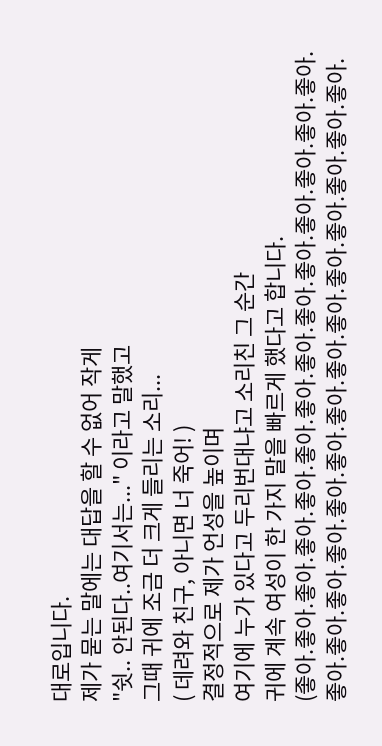대로입니다.
제가 묻는 말에는 대답을 할 수 없어 작게
"쉿.. 안된다..여기서는..." 이라고 말했고
그때 귀에 조금 더 크게 들리는 소리...
( 데려와 친구, 아니면 너 죽어! )
결정적으로 제가 언성을 높이며
여기에 누가 있다고 두리번대냐고 소리친 그 순간
귀에 계속 여성이 한 가지 말을 빠르게 했다고 합니다.
(좋아.좋아.좋아.좋아.좋아.좋아.좋아.좋아.좋아.좋아.좋아.좋아.좋아.좋아.좋아.좋아.좋아.좋아.좋아.좋아.좋아.좋아.좋아.좋아.좋아.좋아.좋아.좋아.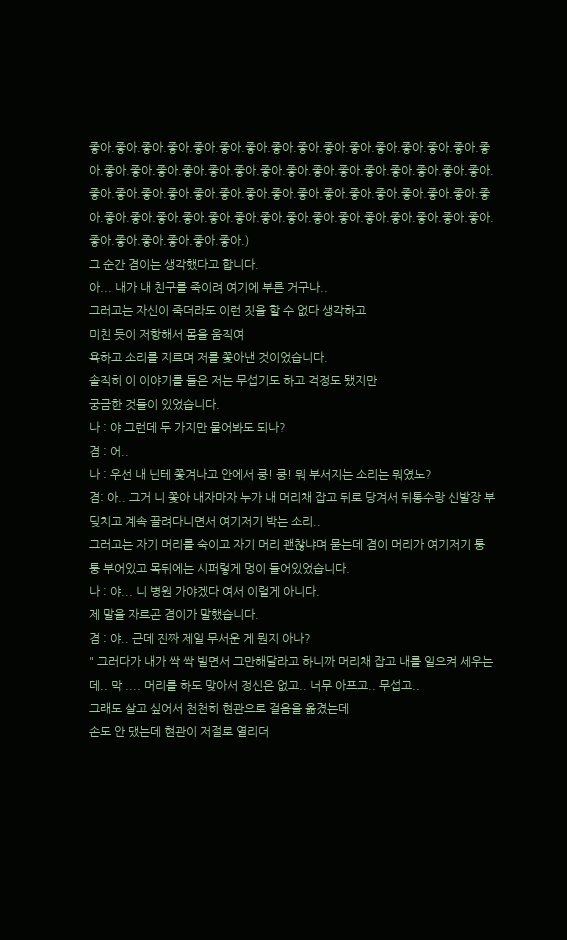좋아.좋아.좋아.좋아.좋아.좋아.좋아.좋아.좋아.좋아.좋아.좋아.좋아.좋아.좋아.좋아.좋아.좋아.좋아.좋아.좋아.좋아.좋아.좋아.좋아.좋아.좋아.좋아.좋아.좋아.좋아.좋아.좋아.좋아.좋아.좋아.좋아.좋아.좋아.좋아.좋아.좋아.좋아.좋아.좋아.좋아.좋아.좋아.좋아.좋아.좋아.좋아.좋아.좋아.좋아.좋아.좋아.좋아.좋아.좋아.좋아.좋아.좋아.좋아.좋아.좋아.좋아.좋아.)
그 순간 겸이는 생각했다고 합니다.
아... 내가 내 친구를 죽이려 여기에 부른 거구나..
그러고는 자신이 죽더라도 이런 짓을 할 수 없다 생각하고
미친 듯이 저항해서 몸을 움직여
욕하고 소리를 지르며 저를 쫓아낸 것이었습니다.
솔직히 이 이야기를 들은 저는 무섭기도 하고 걱정도 됐지만
궁금한 것들이 있었습니다.
나 : 야 그런데 두 가지만 물어봐도 되나?
겸 : 어..
나 : 우선 내 닌테 쫓겨나고 안에서 쿵! 쿵! 뭐 부서지는 소리는 뭐였노?
겸: 아.. 그거 니 쫓아 내자마자 누가 내 머리채 잡고 뒤로 당겨서 뒤통수랑 신발장 부딪치고 계속 끌려다니면서 여기저기 박는 소리..
그러고는 자기 머리를 숙이고 자기 머리 괜찮냐며 묻는데 겸이 머리가 여기저기 퉁퉁 부어있고 목뒤에는 시퍼렇게 멍이 들어있었습니다.
나 : 야... 니 병원 가야겠다 여서 이럴게 아니다.
제 말을 자르곤 겸이가 말했습니다.
겸 : 야.. 근데 진짜 제일 무서운 게 뭔지 아나?
" 그러다가 내가 싹 싹 빌면서 그만해달라고 하니까 머리채 잡고 내를 일으켜 세우는데.. 막 .... 머리를 하도 맞아서 정신은 없고.. 너무 아프고.. 무섭고..
그래도 살고 싶어서 천천히 현관으로 걸음을 옮겼는데
손도 안 댔는데 현관이 저절로 열리더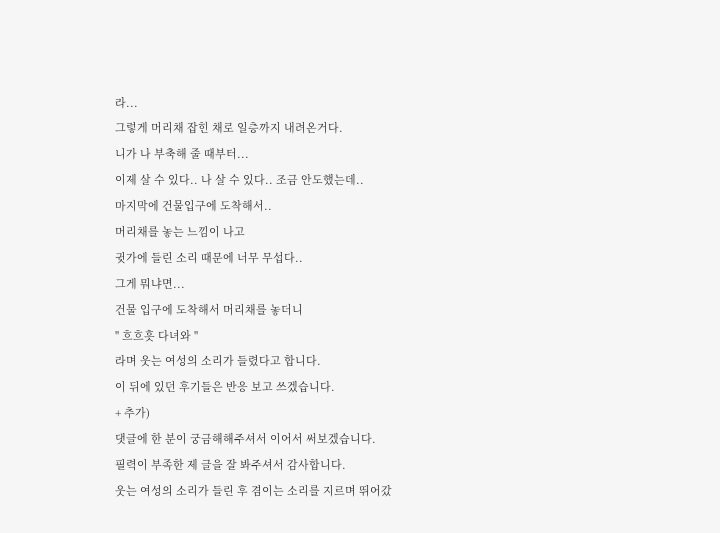라...
그렇게 머리채 잡힌 채로 일층까지 내려온거다.
니가 나 부축해 줄 때부터...
이제 살 수 있다.. 나 살 수 있다.. 조금 안도했는데..
마지막에 건물입구에 도착해서..
머리채를 놓는 느낌이 나고
귓가에 들린 소리 때문에 너무 무섭다..
그게 뭐냐면...
건물 입구에 도착해서 머리채를 놓더니
" 흐흐흣 다녀와 "
라며 웃는 여성의 소리가 들렸다고 합니다.
이 뒤에 있던 후기들은 반응 보고 쓰겠습니다.
+ 추가)
댓글에 한 분이 궁금해해주셔서 이어서 써보겠습니다.
필력이 부족한 제 글을 잘 봐주셔서 감사합니다.
웃는 여성의 소리가 들린 후 겸이는 소리를 지르며 뛰어갔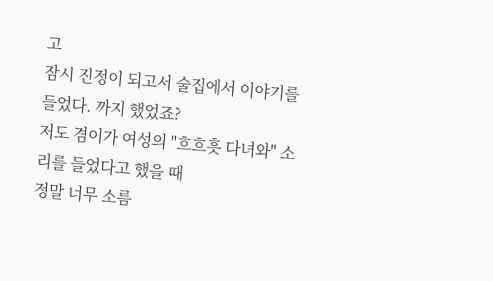고
잠시 진정이 되고서 술집에서 이야기를 들었다. 까지 했었죠?
저도 겸이가 여성의 "흐흐흣 다녀와" 소리를 들었다고 했을 때
정말 너무 소름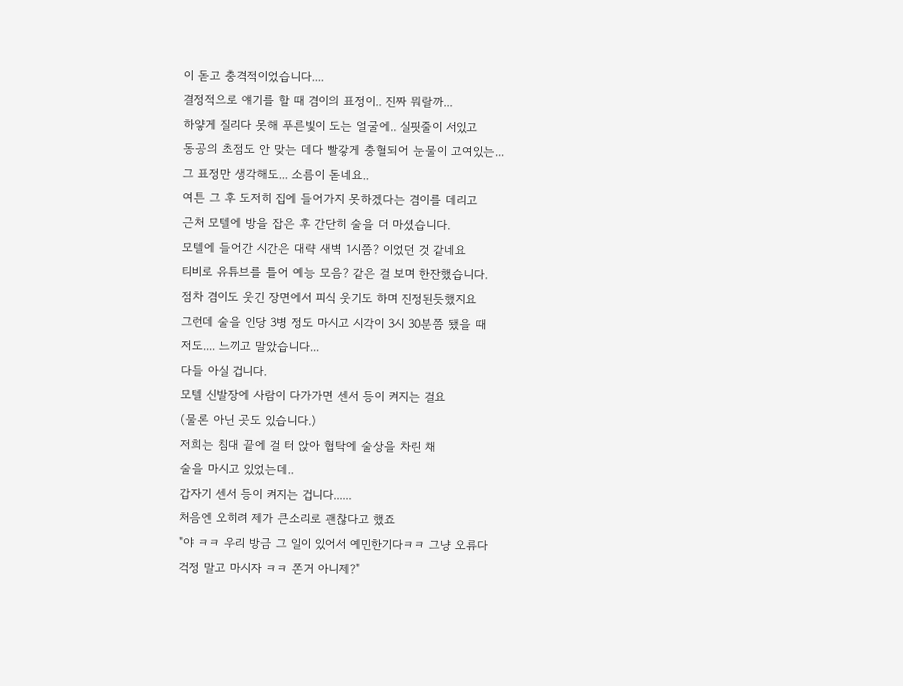이 돋고 충격적이었습니다....
결정적으로 얘기를 할 때 겸이의 표정이.. 진짜 뭐랄까...
하얗게 질리다 못해 푸른빛이 도는 얼굴에.. 실핏줄이 서있고
동공의 초점도 안 맞는 데다 빨갛게 충혈되어 눈물이 고여있는...
그 표정만 생각해도... 소름이 돋네요..
여튼 그 후 도저히 집에 들어가지 못하겠다는 겸이를 데리고
근처 모텔에 방을 잡은 후 간단히 술을 더 마셨습니다.
모텔에 들어간 시간은 대략 새벽 1시쯤? 이었던 것 같네요
티비로 유튜브를 틀어 예능 모음? 같은 걸 보며 한잔했습니다.
점차 겸이도 웃긴 장면에서 피식 웃기도 하며 진정된듯했지요
그런데 술을 인당 3병 정도 마시고 시각이 3시 30분쯤 됐을 때
저도.... 느끼고 말았습니다...
다들 아실 겁니다.
모텔 신발장에 사람이 다가가면 센서 등이 켜지는 걸요
(물론 아닌 곳도 있습니다.)
저희는 침대 끝에 걸 터 앉아 협탁에 술상을 차린 채
술을 마시고 있었는데..
갑자기 센서 등이 켜지는 겁니다......
처음엔 오히려 제가 큰소리로 괜찮다고 했죠
"야 ㅋㅋ 우리 방금 그 일이 있어서 예민한기다ㅋㅋ 그냥 오류다
걱정 말고 마시자 ㅋㅋ 쫀거 아니제?"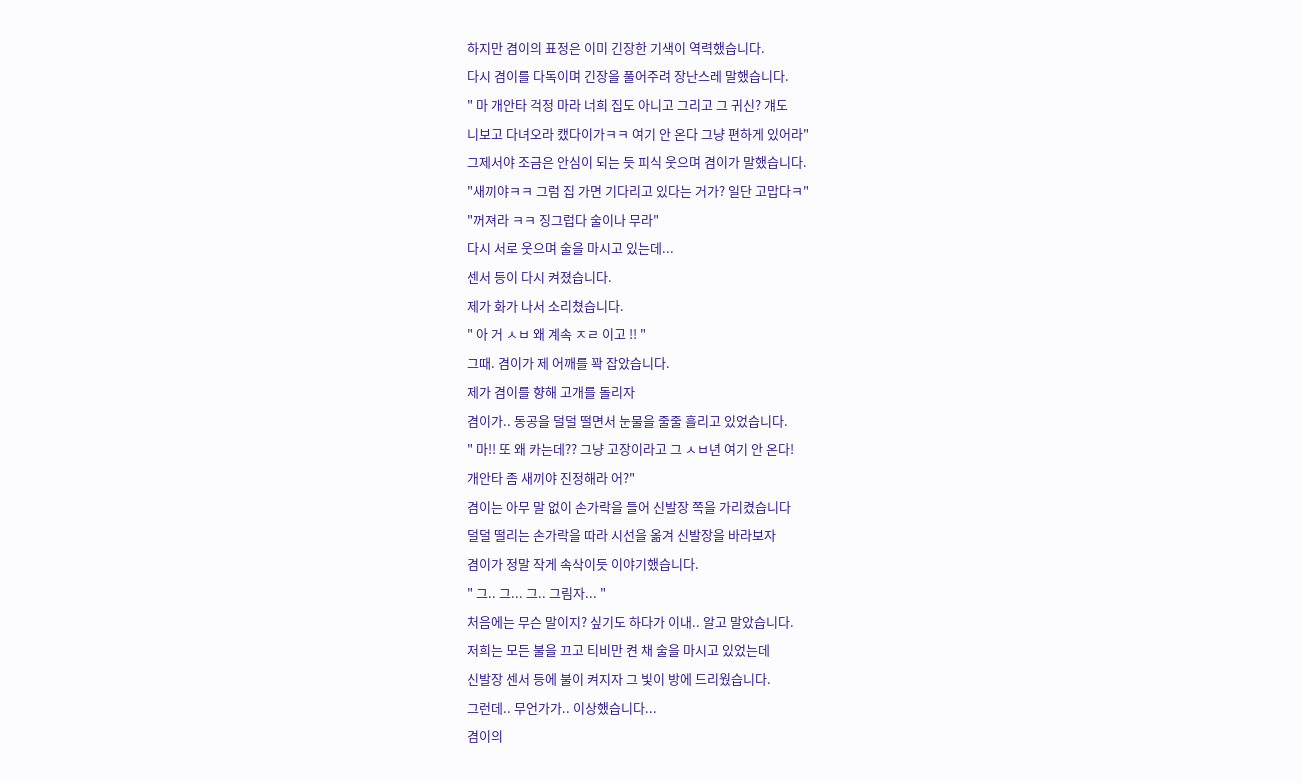하지만 겸이의 표정은 이미 긴장한 기색이 역력했습니다.
다시 겸이를 다독이며 긴장을 풀어주려 장난스레 말했습니다.
" 마 개안타 걱정 마라 너희 집도 아니고 그리고 그 귀신? 걔도
니보고 다녀오라 캤다이가ㅋㅋ 여기 안 온다 그냥 편하게 있어라"
그제서야 조금은 안심이 되는 듯 피식 웃으며 겸이가 말했습니다.
"새끼야ㅋㅋ 그럼 집 가면 기다리고 있다는 거가? 일단 고맙다ㅋ"
"꺼져라 ㅋㅋ 징그럽다 술이나 무라"
다시 서로 웃으며 술을 마시고 있는데...
센서 등이 다시 켜졌습니다.
제가 화가 나서 소리쳤습니다.
" 아 거 ㅅㅂ 왜 계속 ㅈㄹ 이고 !! "
그때. 겸이가 제 어깨를 꽉 잡았습니다.
제가 겸이를 향해 고개를 돌리자
겸이가.. 동공을 덜덜 떨면서 눈물을 줄줄 흘리고 있었습니다.
" 마!! 또 왜 카는데?? 그냥 고장이라고 그 ㅅㅂ년 여기 안 온다!
개안타 좀 새끼야 진정해라 어?"
겸이는 아무 말 없이 손가락을 들어 신발장 쪽을 가리켰습니다
덜덜 떨리는 손가락을 따라 시선을 옮겨 신발장을 바라보자
겸이가 정말 작게 속삭이듯 이야기했습니다.
" 그.. 그... 그.. 그림자... "
처음에는 무슨 말이지? 싶기도 하다가 이내.. 알고 말았습니다.
저희는 모든 불을 끄고 티비만 켠 채 술을 마시고 있었는데
신발장 센서 등에 불이 켜지자 그 빛이 방에 드리웠습니다.
그런데.. 무언가가.. 이상했습니다...
겸이의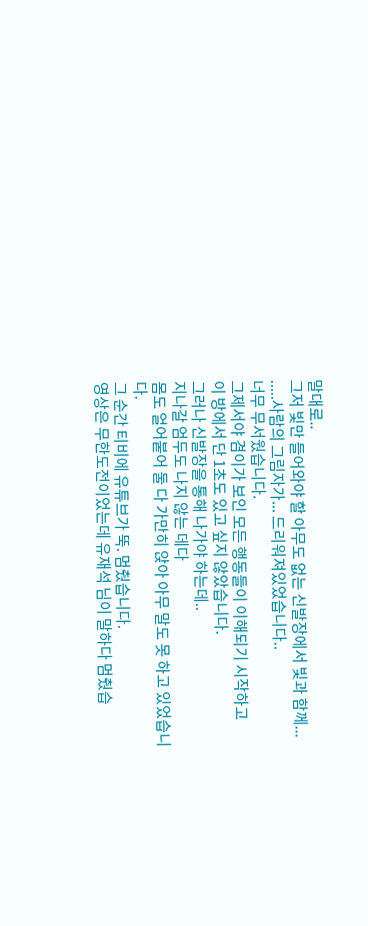말대로..
그저 빛만 들어와야 할 아무도 없는 신발장에서 빛과 함께...
.....사람의 그림자가... 드리워져있었습니다..
너무 무서웠습니다.
그제서야 겸이가 보인 모든 행동들이 이해되기 시작하고
이 방에서 단 1초도 있고 싶지 않았습니다.
그러나 신발장을 통해 나가야 하는데..
지나갈 엄두도 나지 않는 데다
몸도 얼어붙어 둘 다 가만히 앉아 아무 말도 못 하고 있었습니다.
그 순간 티비에 유튜브가 뚝. 멈췄습니다.
영상은 무한도전이었는데 유재석 님이 말하다 멈췄습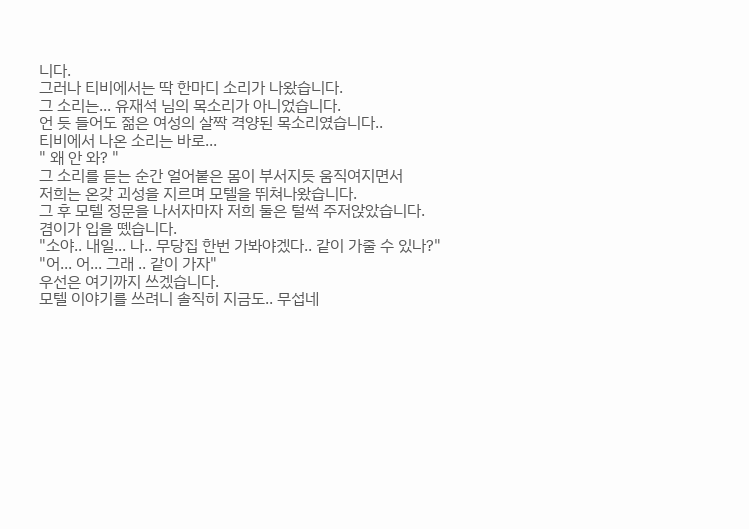니다.
그러나 티비에서는 딱 한마디 소리가 나왔습니다.
그 소리는... 유재석 님의 목소리가 아니었습니다.
언 듯 들어도 젊은 여성의 살짝 격양된 목소리였습니다..
티비에서 나온 소리는 바로...
" 왜 안 와? "
그 소리를 듣는 순간 얼어붙은 몸이 부서지듯 움직여지면서
저희는 온갖 괴성을 지르며 모텔을 뛰쳐나왔습니다.
그 후 모텔 정문을 나서자마자 저희 둘은 털썩 주저앉았습니다.
겸이가 입을 뗐습니다.
"소야.. 내일... 나.. 무당집 한번 가봐야겠다.. 같이 가줄 수 있나?"
"어... 어... 그래 .. 같이 가자"
우선은 여기까지 쓰겠습니다.
모텔 이야기를 쓰려니 솔직히 지금도.. 무섭네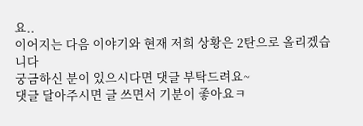요..
이어지는 다음 이야기와 현재 저희 상황은 2탄으로 올리겠습니다
궁금하신 분이 있으시다면 댓글 부탁드려요~
댓글 달아주시면 글 쓰면서 기분이 좋아요ㅋ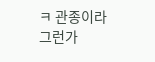ㅋ 관종이라 그런가